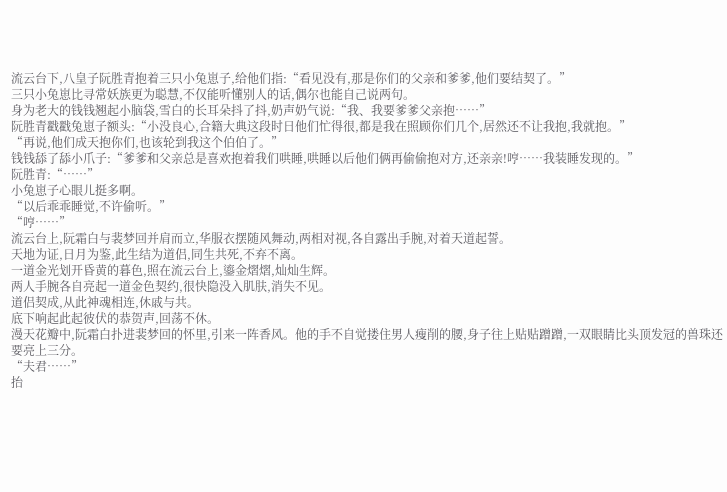流云台下,八皇子阮胜青抱着三只小兔崽子,给他们指:“看见没有,那是你们的父亲和爹爹,他们要结契了。”
三只小兔崽比寻常妖族更为聪慧,不仅能听懂别人的话,偶尔也能自己说两句。
身为老大的钱钱翘起小脑袋,雪白的长耳朵抖了抖,奶声奶气说:“我、我要爹爹父亲抱……”
阮胜青戳戳兔崽子额头:“小没良心,合籍大典这段时日他们忙得很,都是我在照顾你们几个,居然还不让我抱,我就抱。”
“再说,他们成天抱你们,也该轮到我这个伯伯了。”
钱钱舔了舔小爪子:“爹爹和父亲总是喜欢抱着我们哄睡,哄睡以后他们俩再偷偷抱对方,还亲亲!哼……我装睡发现的。”
阮胜青:“……”
小兔崽子心眼儿挺多啊。
“以后乖乖睡觉,不许偷听。”
“哼……”
流云台上,阮霜白与裴梦回并肩而立,华服衣摆随风舞动,两相对视,各自露出手腕,对着天道起誓。
天地为证,日月为鉴,此生结为道侣,同生共死,不弃不离。
一道金光划开昏黄的暮色,照在流云台上,鎏金熠熠,灿灿生辉。
两人手腕各自亮起一道金色契约,很快隐没入肌肤,消失不见。
道侣契成,从此神魂相连,休戚与共。
底下响起此起彼伏的恭贺声,回荡不休。
漫天花瓣中,阮霜白扑进裴梦回的怀里,引来一阵香风。他的手不自觉搂住男人瘦削的腰,身子往上贴贴蹭蹭,一双眼睛比头顶发冠的兽珠还要亮上三分。
“夫君……”
抬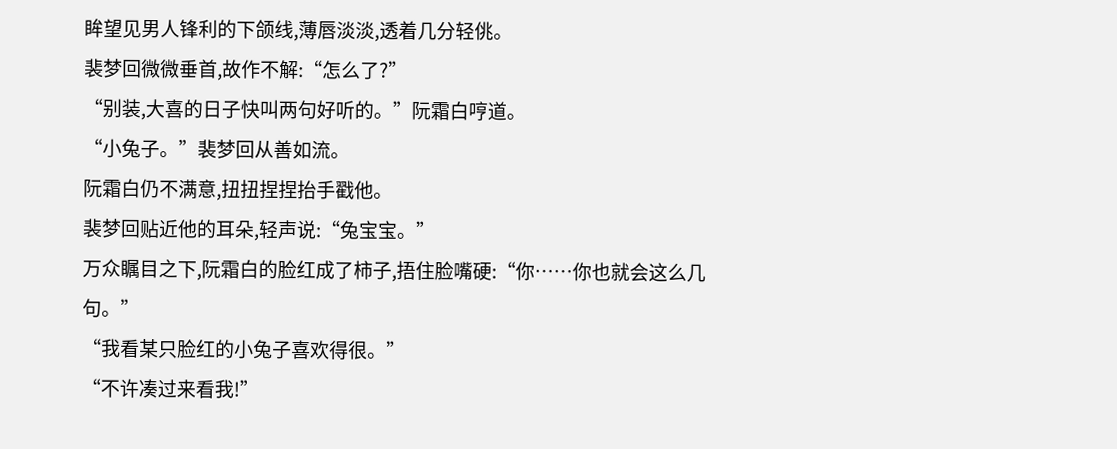眸望见男人锋利的下颌线,薄唇淡淡,透着几分轻佻。
裴梦回微微垂首,故作不解:“怎么了?”
“别装,大喜的日子快叫两句好听的。”阮霜白哼道。
“小兔子。”裴梦回从善如流。
阮霜白仍不满意,扭扭捏捏抬手戳他。
裴梦回贴近他的耳朵,轻声说:“兔宝宝。”
万众瞩目之下,阮霜白的脸红成了柿子,捂住脸嘴硬:“你……你也就会这么几句。”
“我看某只脸红的小兔子喜欢得很。”
“不许凑过来看我!”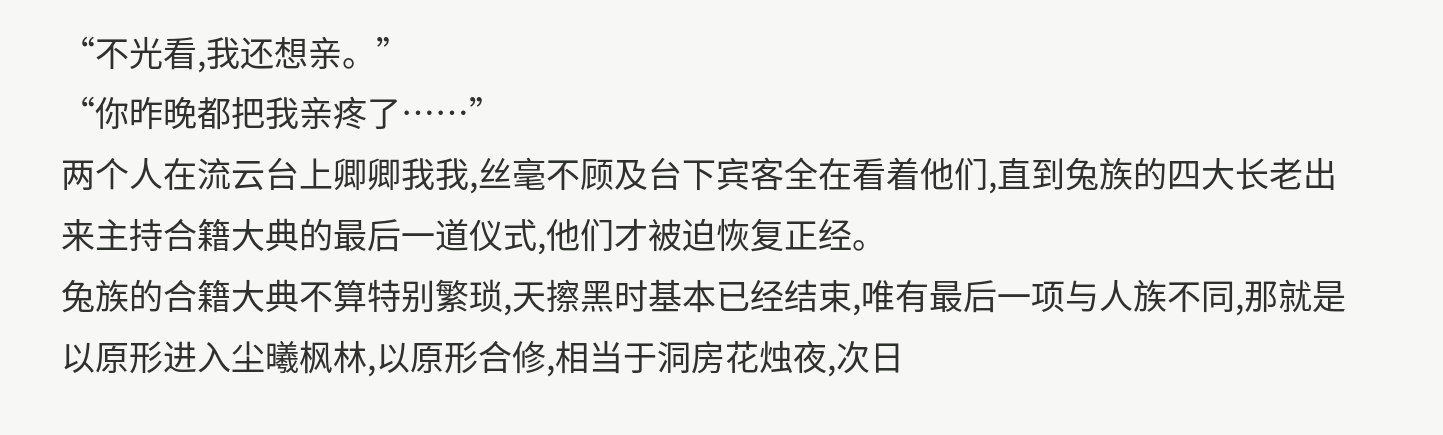“不光看,我还想亲。”
“你昨晚都把我亲疼了……”
两个人在流云台上卿卿我我,丝毫不顾及台下宾客全在看着他们,直到兔族的四大长老出来主持合籍大典的最后一道仪式,他们才被迫恢复正经。
兔族的合籍大典不算特别繁琐,天擦黑时基本已经结束,唯有最后一项与人族不同,那就是以原形进入尘曦枫林,以原形合修,相当于洞房花烛夜,次日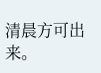清晨方可出来。